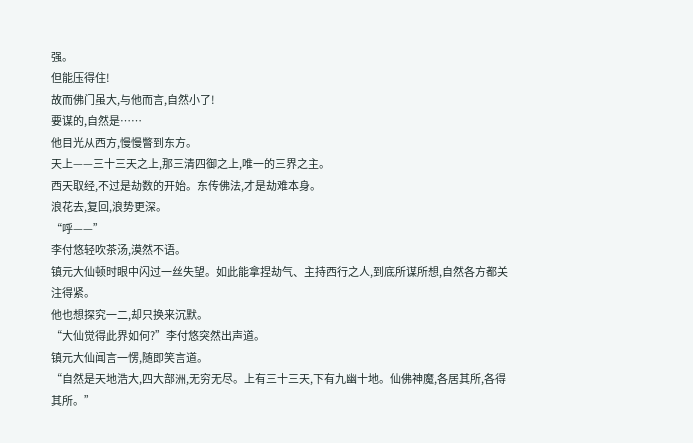强。
但能压得住!
故而佛门虽大,与他而言,自然小了!
要谋的,自然是……
他目光从西方,慢慢瞥到东方。
天上——三十三天之上,那三清四御之上,唯一的三界之主。
西天取经,不过是劫数的开始。东传佛法,才是劫难本身。
浪花去,复回,浪势更深。
“呼——”
李付悠轻吹茶汤,漠然不语。
镇元大仙顿时眼中闪过一丝失望。如此能拿捏劫气、主持西行之人,到底所谋所想,自然各方都关注得紧。
他也想探究一二,却只换来沉默。
“大仙觉得此界如何?”李付悠突然出声道。
镇元大仙闻言一愣,随即笑言道。
“自然是天地浩大,四大部洲,无穷无尽。上有三十三天,下有九幽十地。仙佛神魔,各居其所,各得其所。”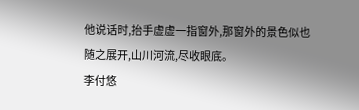他说话时,抬手虚虚一指窗外,那窗外的景色似也随之展开,山川河流,尽收眼底。
李付悠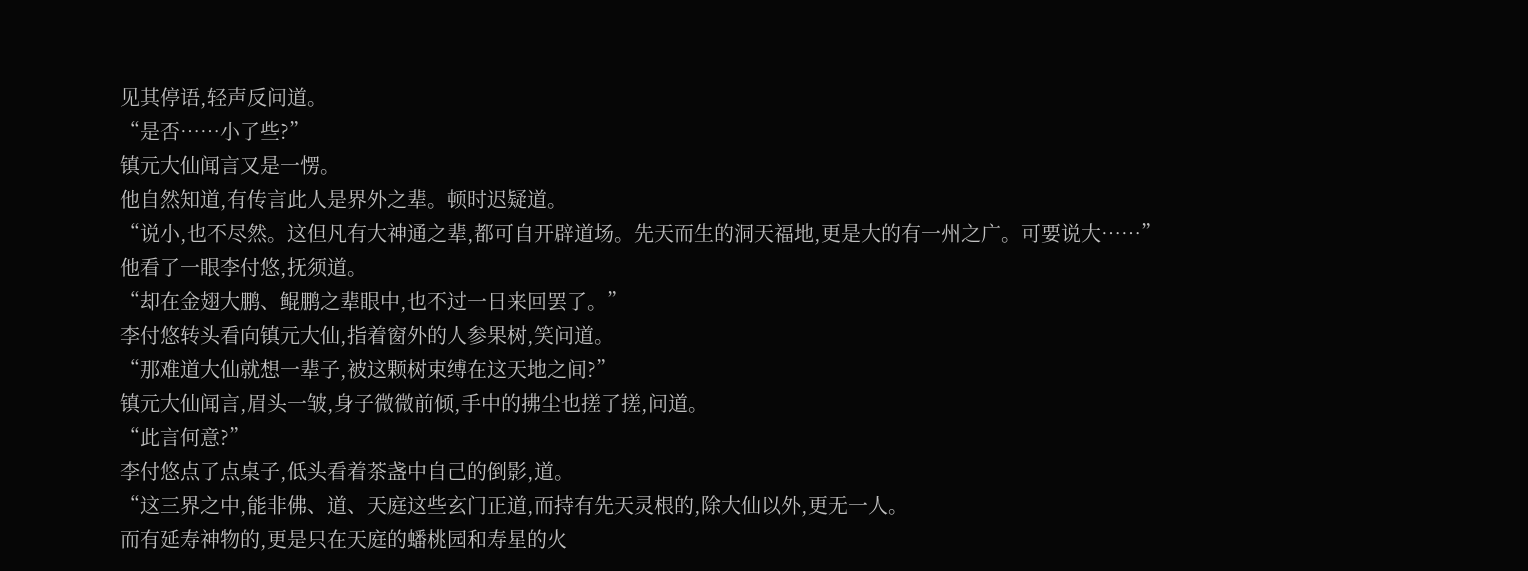见其停语,轻声反问道。
“是否……小了些?”
镇元大仙闻言又是一愣。
他自然知道,有传言此人是界外之辈。顿时迟疑道。
“说小,也不尽然。这但凡有大神通之辈,都可自开辟道场。先天而生的洞天福地,更是大的有一州之广。可要说大……”
他看了一眼李付悠,抚须道。
“却在金翅大鹏、鲲鹏之辈眼中,也不过一日来回罢了。”
李付悠转头看向镇元大仙,指着窗外的人参果树,笑问道。
“那难道大仙就想一辈子,被这颗树束缚在这天地之间?”
镇元大仙闻言,眉头一皱,身子微微前倾,手中的拂尘也搓了搓,问道。
“此言何意?”
李付悠点了点桌子,低头看着茶盏中自己的倒影,道。
“这三界之中,能非佛、道、天庭这些玄门正道,而持有先天灵根的,除大仙以外,更无一人。
而有延寿神物的,更是只在天庭的蟠桃园和寿星的火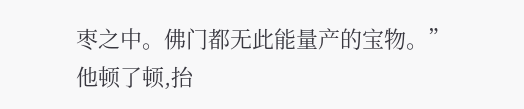枣之中。佛门都无此能量产的宝物。”
他顿了顿,抬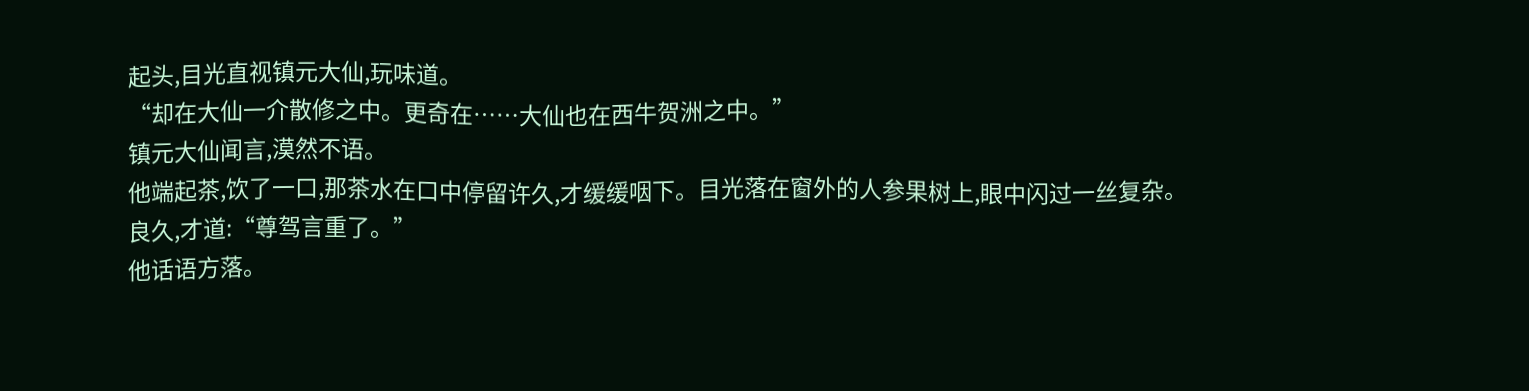起头,目光直视镇元大仙,玩味道。
“却在大仙一介散修之中。更奇在……大仙也在西牛贺洲之中。”
镇元大仙闻言,漠然不语。
他端起茶,饮了一口,那茶水在口中停留许久,才缓缓咽下。目光落在窗外的人参果树上,眼中闪过一丝复杂。
良久,才道:“尊驾言重了。”
他话语方落。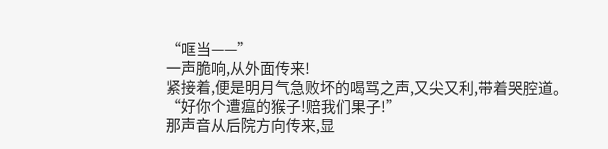“哐当——”
一声脆响,从外面传来!
紧接着,便是明月气急败坏的喝骂之声,又尖又利,带着哭腔道。
“好你个遭瘟的猴子!赔我们果子!”
那声音从后院方向传来,显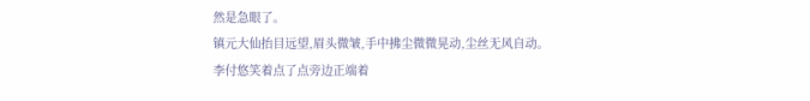然是急眼了。
镇元大仙抬目远望,眉头微皱,手中拂尘微微晃动,尘丝无风自动。
李付悠笑着点了点旁边正端着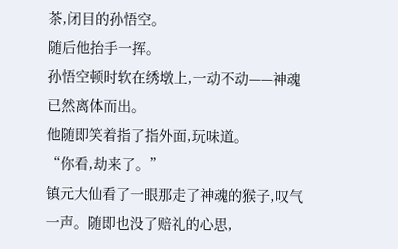茶,闭目的孙悟空。
随后他抬手一挥。
孙悟空顿时软在绣墩上,一动不动——神魂已然离体而出。
他随即笑着指了指外面,玩味道。
“你看,劫来了。”
镇元大仙看了一眼那走了神魂的猴子,叹气一声。随即也没了赔礼的心思,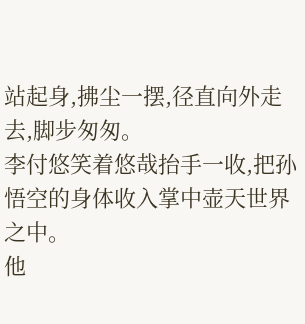站起身,拂尘一摆,径直向外走去,脚步匆匆。
李付悠笑着悠哉抬手一收,把孙悟空的身体收入掌中壶天世界之中。
他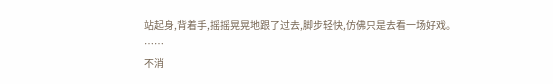站起身,背着手,摇摇晃晃地跟了过去,脚步轻快,仿佛只是去看一场好戏。
……
不消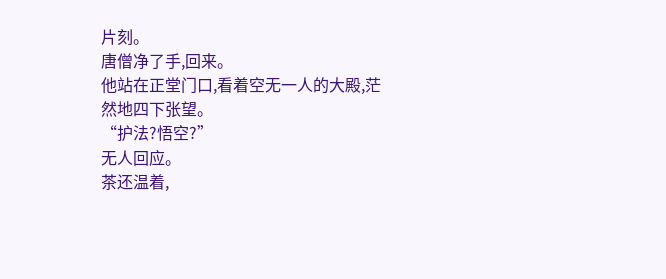片刻。
唐僧净了手,回来。
他站在正堂门口,看着空无一人的大殿,茫然地四下张望。
“护法?悟空?”
无人回应。
茶还温着,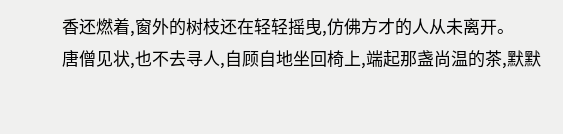香还燃着,窗外的树枝还在轻轻摇曳,仿佛方才的人从未离开。
唐僧见状,也不去寻人,自顾自地坐回椅上,端起那盏尚温的茶,默默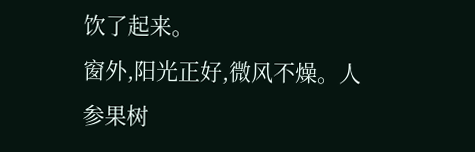饮了起来。
窗外,阳光正好,微风不燥。人参果树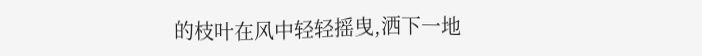的枝叶在风中轻轻摇曳,洒下一地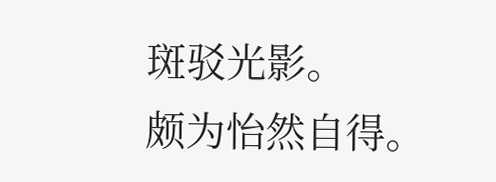斑驳光影。
颇为怡然自得。